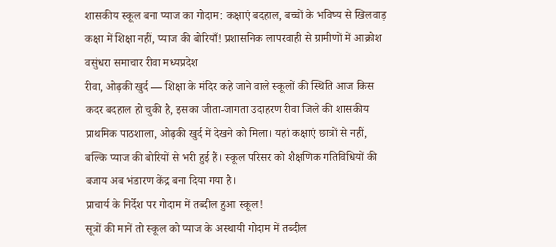शासकीय स्कूल बना प्याज का गोदाम: कक्षाएं बदहाल, बच्चों के भविष्य से खिलवाड़
कक्षा में शिक्षा नहीं, प्याज की बोरियाँ! प्रशासनिक लापरवाही से ग्रामीणों में आक्रोश
वसुंधरा समाचार रीवा मध्यप्रदेश
रीवा, ओढ़की खुर्द — शिक्षा के मंदिर कहे जाने वाले स्कूलों की स्थिति आज किस कदर बदहाल हो चुकी है, इसका जीता-जागता उदाहरण रीवा जिले की शासकीय प्राथमिक पाठशाला, ओढ़की खुर्द में देखने को मिला। यहां कक्षाएं छात्रों से नहीं, बल्कि प्याज की बोरियों से भरी हुई हैं। स्कूल परिसर को शैक्षणिक गतिविधियों की बजाय अब भंडारण केंद्र बना दिया गया है।
प्राचार्य के निर्देश पर गोदाम में तब्दील हुआ स्कूल!
सूत्रों की मानें तो स्कूल को प्याज के अस्थायी गोदाम में तब्दील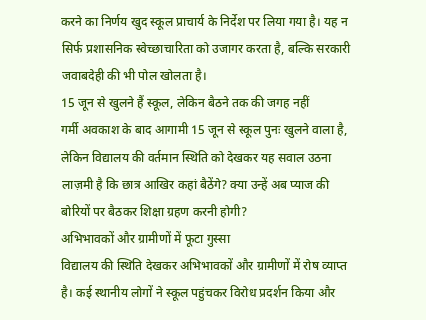करने का निर्णय खुद स्कूल प्राचार्य के निर्देश पर लिया गया है। यह न सिर्फ प्रशासनिक स्वेच्छाचारिता को उजागर करता है, बल्कि सरकारी जवाबदेही की भी पोल खोलता है।
15 जून से खुलने हैं स्कूल, लेकिन बैठने तक की जगह नहीं
गर्मी अवकाश के बाद आगामी 15 जून से स्कूल पुनः खुलने वाला है, लेकिन विद्यालय की वर्तमान स्थिति को देखकर यह सवाल उठना लाज़मी है कि छात्र आखिर कहां बैठेंगे? क्या उन्हें अब प्याज की बोरियों पर बैठकर शिक्षा ग्रहण करनी होगी?
अभिभावकों और ग्रामीणों में फूटा गुस्सा
विद्यालय की स्थिति देखकर अभिभावकों और ग्रामीणों में रोष व्याप्त है। कई स्थानीय लोगों ने स्कूल पहुंचकर विरोध प्रदर्शन किया और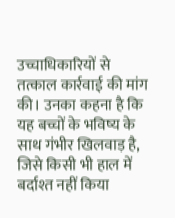उच्चाधिकारियों से तत्काल कार्रवाई की मांग की। उनका कहना है कि यह बच्चों के भविष्य के साथ गंभीर खिलवाड़ है, जिसे किसी भी हाल में बर्दाश्त नहीं किया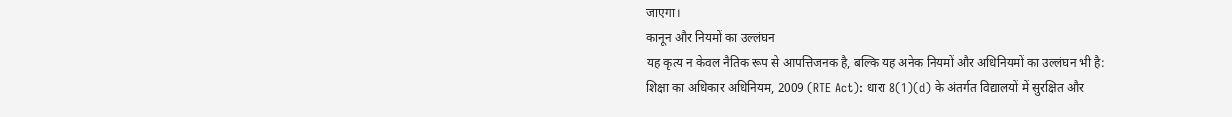जाएगा।
कानून और नियमों का उल्लंघन
यह कृत्य न केवल नैतिक रूप से आपत्तिजनक है, बल्कि यह अनेक नियमों और अधिनियमों का उल्लंघन भी है:
शिक्षा का अधिकार अधिनियम, 2009 (RTE Act): धारा 8(1)(d) के अंतर्गत विद्यालयों में सुरक्षित और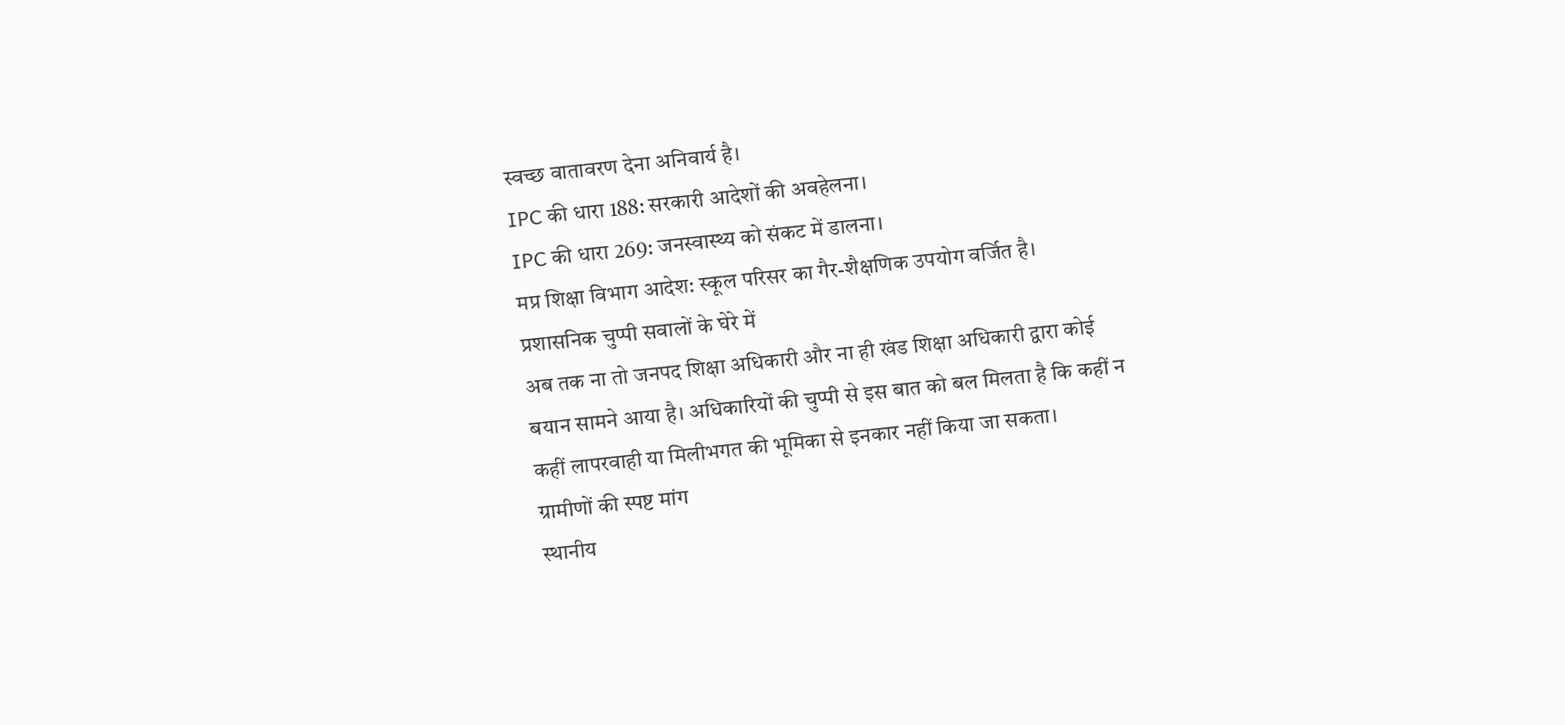स्वच्छ वातावरण देना अनिवार्य है।
IPC की धारा 188: सरकारी आदेशों की अवहेलना।
IPC की धारा 269: जनस्वास्थ्य को संकट में डालना।
मप्र शिक्षा विभाग आदेश: स्कूल परिसर का गैर-शैक्षणिक उपयोग वर्जित है।
प्रशासनिक चुप्पी सवालों के घेरे में
अब तक ना तो जनपद शिक्षा अधिकारी और ना ही खंड शिक्षा अधिकारी द्वारा कोई बयान सामने आया है। अधिकारियों की चुप्पी से इस बात को बल मिलता है कि कहीं न कहीं लापरवाही या मिलीभगत की भूमिका से इनकार नहीं किया जा सकता।
ग्रामीणों की स्पष्ट मांग
स्थानीय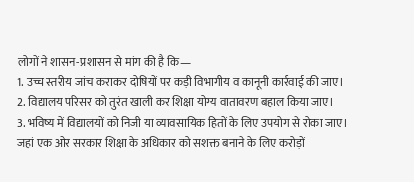लोगों ने शासन-प्रशासन से मांग की है कि—
1. उच्च स्तरीय जांच कराकर दोषियों पर कड़ी विभागीय व कानूनी कार्रवाई की जाए।
2. विद्यालय परिसर को तुरंत खाली कर शिक्षा योग्य वातावरण बहाल किया जाए।
3. भविष्य में विद्यालयों को निजी या व्यावसायिक हितों के लिए उपयोग से रोका जाए।
जहां एक ओर सरकार शिक्षा के अधिकार को सशक्त बनाने के लिए करोड़ों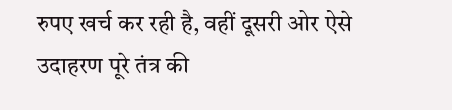रुपए खर्च कर रही है, वहीं दूसरी ओर ऐसे उदाहरण पूरे तंत्र की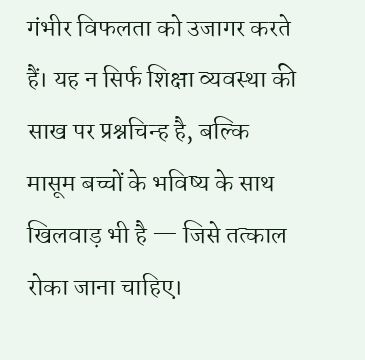गंभीर विफलता को उजागर करते हैं। यह न सिर्फ शिक्षा व्यवस्था की साख पर प्रश्नचिन्ह है, बल्कि मासूम बच्चों के भविष्य के साथ खिलवाड़ भी है — जिसे तत्काल रोका जाना चाहिए।